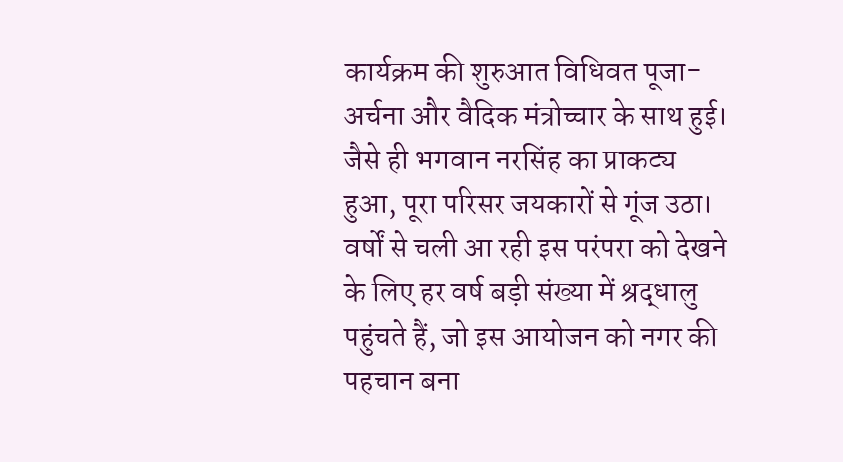कार्यक्रम की शुरुआत विधिवत पूजा-अर्चना और वैदिक मंत्रोच्चार के साथ हुई। जैसे ही भगवान नरसिंह का प्राकट्य हुआ, पूरा परिसर जयकारों से गूंज उठा। वर्षों से चली आ रही इस परंपरा को देखने के लिए हर वर्ष बड़ी संख्या में श्रद्धालु पहुंचते हैं, जो इस आयोजन को नगर की पहचान बना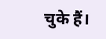चुके हैं।